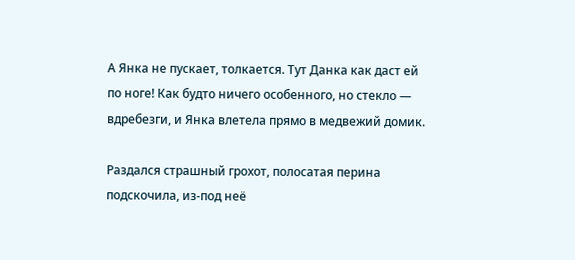А Янка не пускает, толкается. Тут Данка как даст ей по ноге! Как будто ничего особенного, но стекло — вдребезги, и Янка влетела прямо в медвежий домик.

Раздался страшный грохот, полосатая перина подскочила, из-под неё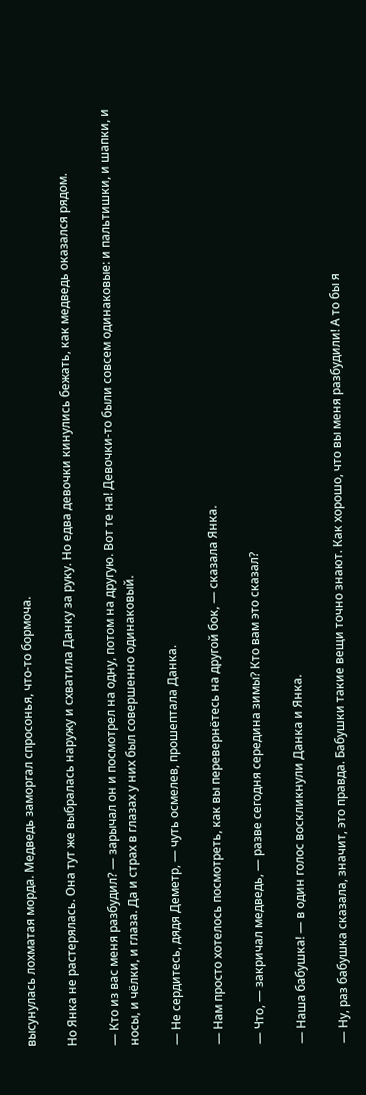высунулась лохматая морда. Медведь заморгал спросонья, что-то бормоча.

Но Янка не растерялась. Она тут же выбралась наружу и схватила Данку за руку. Но едва девочки кинулись бежать, как медведь оказался рядом.

— Кто из вас меня разбудил? — зарычал он и посмотрел на одну, потом на другую. Вот те на! Девочки-то были совсем одинаковые: и пальтишки, и шапки, и носы, и чёлки, и глаза. Да и страх в глазах у них был совершенно одинаковый.

— Не сердитесь, дядя Деметр, — чуть осмелев, прошептала Данка.

— Нам просто хотелось посмотреть, как вы перевернётесь на другой бок, — сказала Янка.

— Что, — закричал медведь, — разве сегодня середина зимы? Кто вам это сказал?

— Наша бабушка! — в один голос воскликнули Данка и Янка.

— Ну, раз бабушка сказала, значит, это правда. Бабушки такие вещи точно знают. Как хорошо, что вы меня разбудили! А то бы я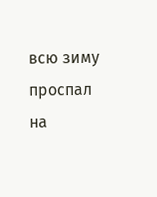всю зиму проспал на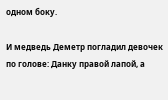одном боку.

И медведь Деметр погладил девочек по голове: Данку правой лапой, а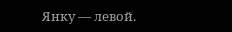Янку — левой.